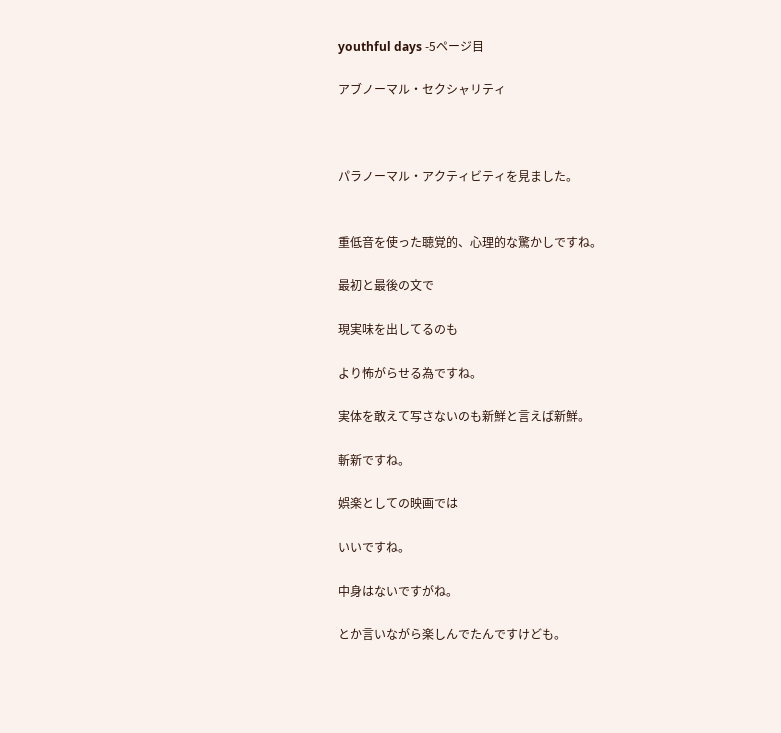youthful days -5ページ目

アブノーマル・セクシャリティ



パラノーマル・アクティビティを見ました。


重低音を使った聴覚的、心理的な驚かしですね。

最初と最後の文で

現実味を出してるのも

より怖がらせる為ですね。

実体を敢えて写さないのも新鮮と言えば新鮮。

斬新ですね。

娯楽としての映画では

いいですね。

中身はないですがね。

とか言いながら楽しんでたんですけども。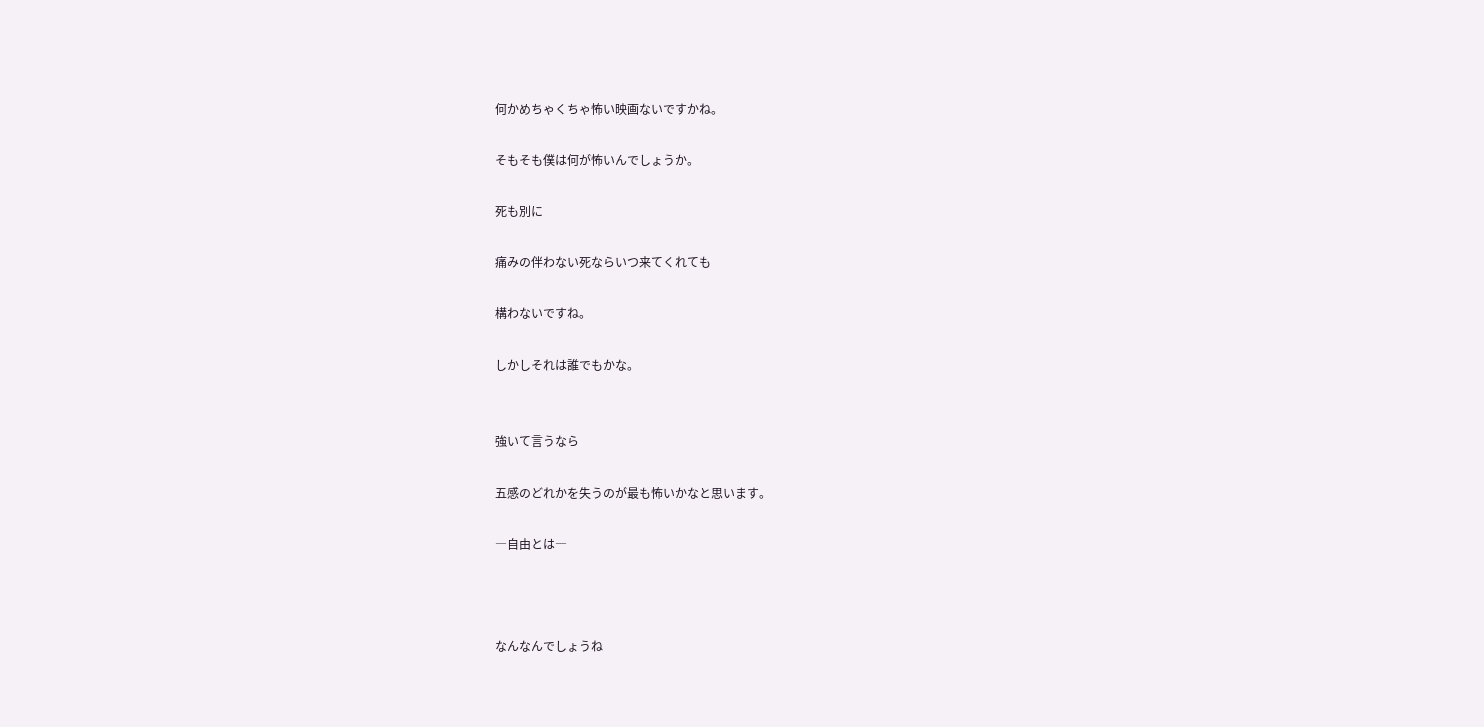何かめちゃくちゃ怖い映画ないですかね。

そもそも僕は何が怖いんでしょうか。

死も別に

痛みの伴わない死ならいつ来てくれても

構わないですね。

しかしそれは誰でもかな。


強いて言うなら

五感のどれかを失うのが最も怖いかなと思います。

―自由とは―



なんなんでしょうね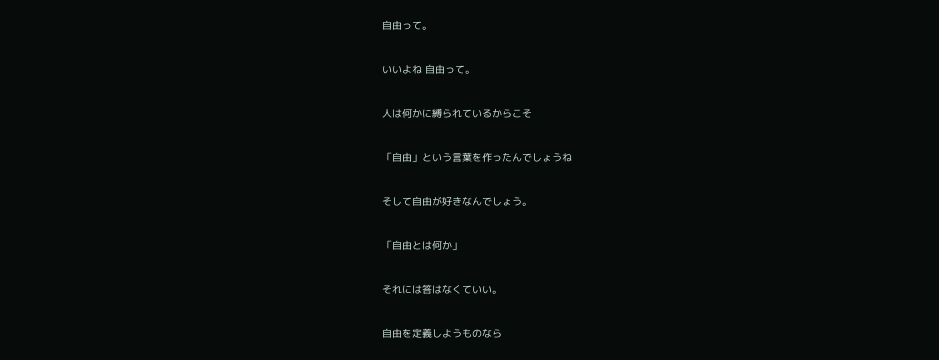自由って。

いいよね 自由って。

人は何かに縛られているからこそ

「自由」という言葉を作ったんでしょうね

そして自由が好きなんでしょう。

「自由とは何か」

それには答はなくていい。

自由を定義しようものなら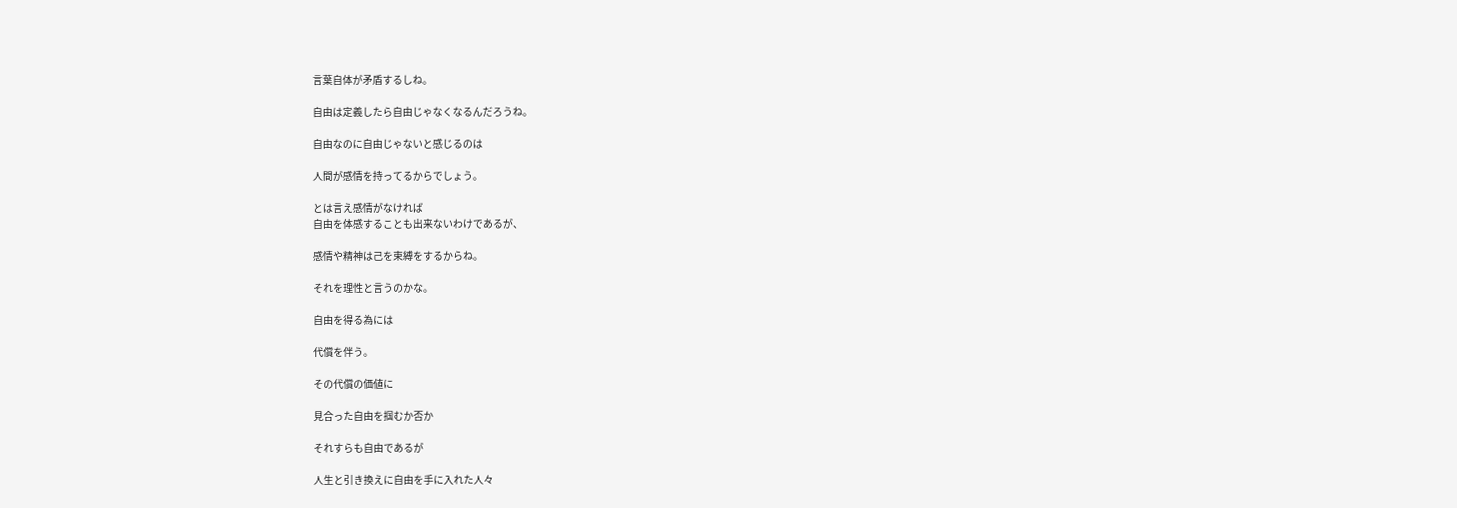言葉自体が矛盾するしね。

自由は定義したら自由じゃなくなるんだろうね。

自由なのに自由じゃないと感じるのは

人間が感情を持ってるからでしょう。

とは言え感情がなければ
自由を体感することも出来ないわけであるが、

感情や精神は己を束縛をするからね。

それを理性と言うのかな。

自由を得る為には

代償を伴う。

その代償の価値に

見合った自由を掴むか否か

それすらも自由であるが

人生と引き換えに自由を手に入れた人々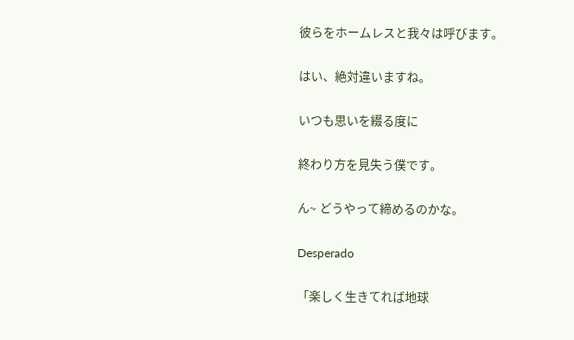彼らをホームレスと我々は呼びます。

はい、絶対違いますね。

いつも思いを綴る度に

終わり方を見失う僕です。

ん~ どうやって締めるのかな。

Desperado

「楽しく生きてれば地球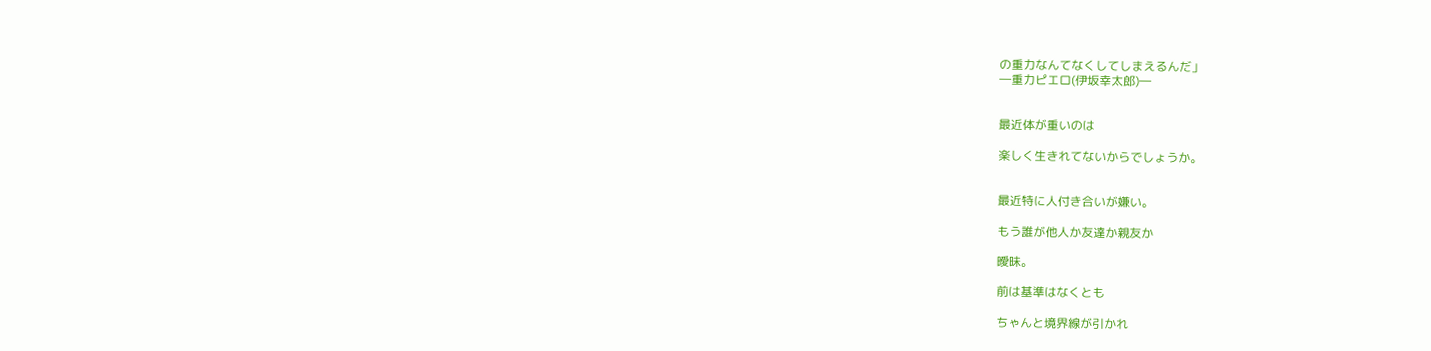の重力なんてなくしてしまえるんだ」
―重力ピエロ(伊坂幸太郎)―


最近体が重いのは

楽しく生きれてないからでしょうか。


最近特に人付き合いが嫌い。

もう誰が他人か友達か親友か

曖昧。

前は基準はなくとも

ちゃんと境界線が引かれ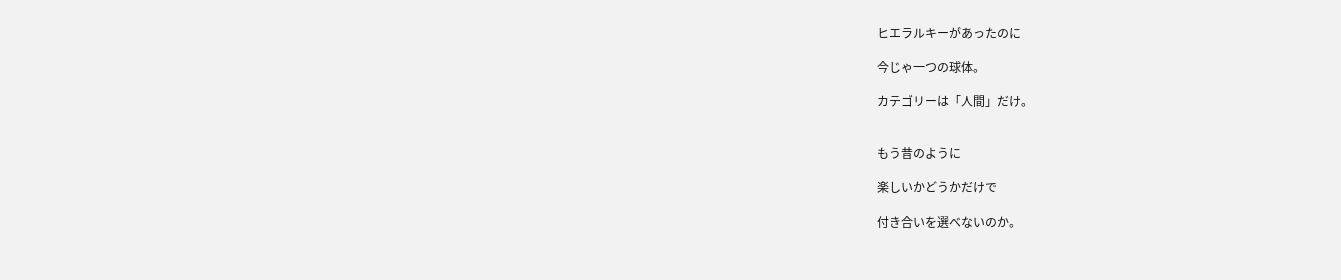ヒエラルキーがあったのに

今じゃ一つの球体。

カテゴリーは「人間」だけ。


もう昔のように

楽しいかどうかだけで

付き合いを選べないのか。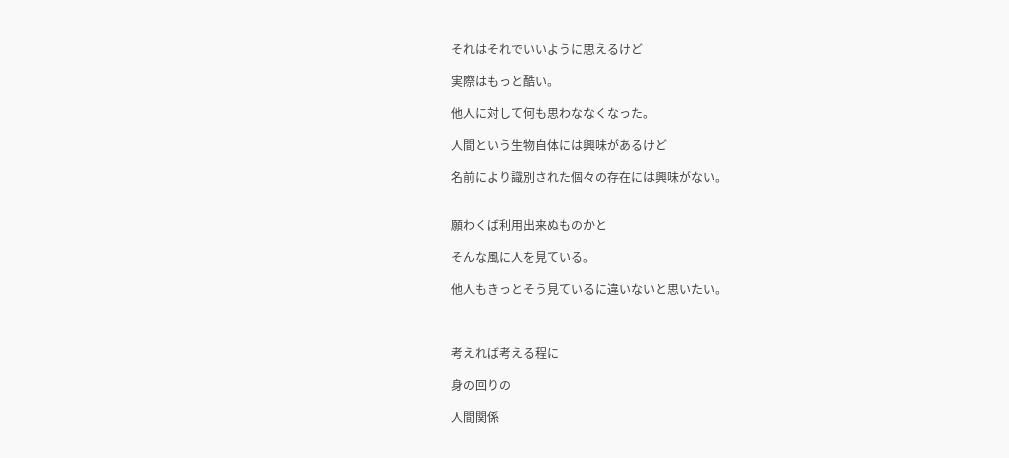それはそれでいいように思えるけど

実際はもっと酷い。

他人に対して何も思わななくなった。

人間という生物自体には興味があるけど

名前により識別された個々の存在には興味がない。


願わくば利用出来ぬものかと

そんな風に人を見ている。

他人もきっとそう見ているに違いないと思いたい。



考えれば考える程に

身の回りの

人間関係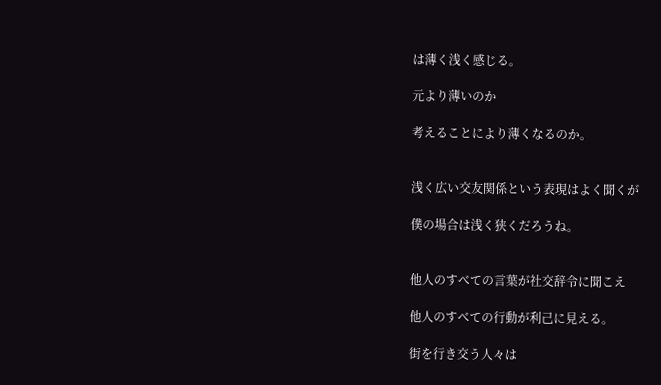は薄く浅く感じる。

元より薄いのか

考えることにより薄くなるのか。


浅く広い交友関係という表現はよく聞くが

僕の場合は浅く狭くだろうね。


他人のすべての言葉が社交辞令に聞こえ

他人のすべての行動が利己に見える。

街を行き交う人々は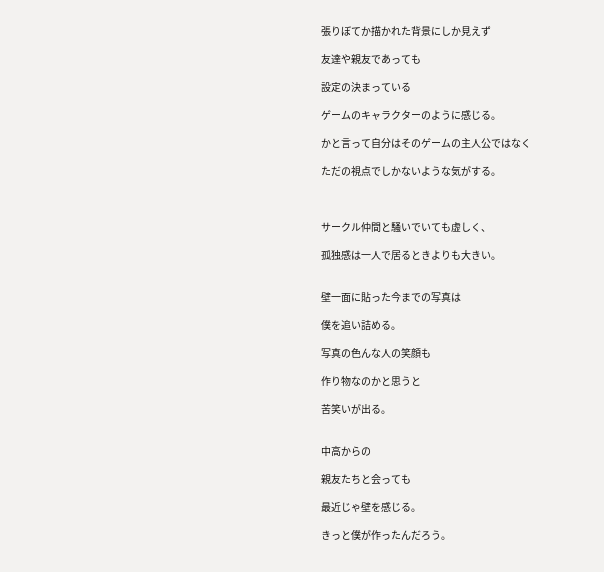張りぼてか描かれた背景にしか見えず

友達や親友であっても

設定の決まっている

ゲームのキャラクターのように感じる。

かと言って自分はそのゲームの主人公ではなく

ただの視点でしかないような気がする。



サークル仲間と騒いでいても虚しく、

孤独感は一人で居るときよりも大きい。


壁一面に貼った今までの写真は

僕を追い詰める。

写真の色んな人の笑顔も

作り物なのかと思うと

苦笑いが出る。


中高からの

親友たちと会っても

最近じゃ壁を感じる。

きっと僕が作ったんだろう。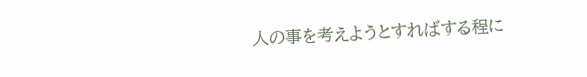人の事を考えようとすればする程に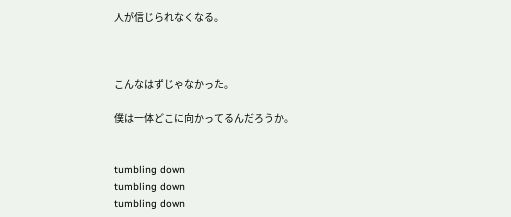人が信じられなくなる。



こんなはずじゃなかった。

僕は一体どこに向かってるんだろうか。


tumbling down
tumbling down
tumbling down